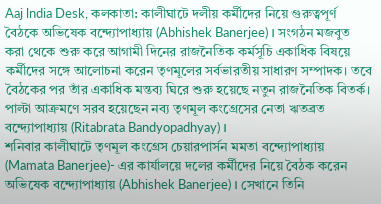Aaj lndia Desk, কলকাতা: কালীঘাটে দলীয় কর্মীদের নিয়ে গুরুত্বপূর্ণ বৈঠকে অভিষেক বন্দ্যোপাধ্যায় (Abhishek Banerjee)। সংগঠন মজবুত করা থেকে শুরু করে আগামী দিনের রাজনৈতিক কর্মসূচি একাধিক বিষয়ে কর্মীদের সঙ্গে আলোচনা করেন তৃণমূলের সর্বভারতীয় সাধারণ সম্পাদক। তবে বৈঠকের পর তাঁর একাধিক মন্তব্য ঘিরে শুরু হয়েছে নতুন রাজনৈতিক বিতর্ক। পাল্টা আক্রমণে সরব হয়েছেন নব্য তৃণমূল কংগ্রেসের নেতা ঋতব্রত বন্দ্যোপাধ্যায় (Ritabrata Bandyopadhyay)।
শনিবার কালীঘাটে তৃণমূল কংগ্রেস চেয়ারপার্সন মমতা বন্দ্যোপাধ্যায় (Mamata Banerjee)- এর কার্যালয়ে দলের কর্মীদের নিয়ে বৈঠক করেন অভিষেক বন্দ্যোপাধ্যায় (Abhishek Banerjee)। সেখানে তিনি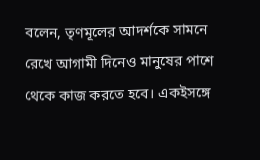বলেন, তৃণমূলের আদর্শকে সামনে রেখে আগামী দিনেও মানুষের পাশে থেকে কাজ করতে হবে। একইসঙ্গে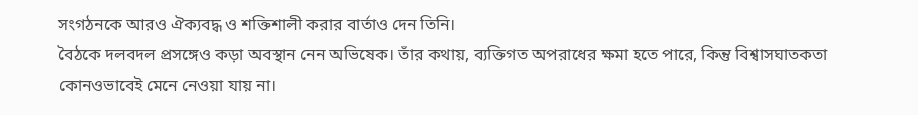সংগঠনকে আরও ঐক্যবদ্ধ ও শক্তিশালী করার বার্তাও দেন তিনি।
বৈঠকে দলবদল প্রসঙ্গেও কড়া অবস্থান নেন অভিষেক। তাঁর কথায়, ব্যক্তিগত অপরাধের ক্ষমা হতে পারে, কিন্তু বিশ্বাসঘাতকতা কোনওভাবেই মেনে নেওয়া যায় না।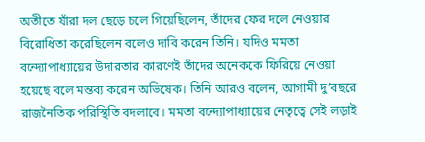অতীতে যাঁরা দল ছেড়ে চলে গিয়েছিলেন, তাঁদের ফের দলে নেওয়ার বিরোধিতা করেছিলেন বলেও দাবি করেন তিনি। যদিও মমতা বন্দ্যোপাধ্যায়ের উদারতার কারণেই তাঁদের অনেককে ফিরিয়ে নেওয়া হয়েছে বলে মন্তব্য করেন অভিষেক। তিনি আরও বলেন, আগামী দু’বছরে রাজনৈতিক পরিস্থিতি বদলাবে। মমতা বন্দ্যোপাধ্যায়ের নেতৃত্বে সেই লড়াই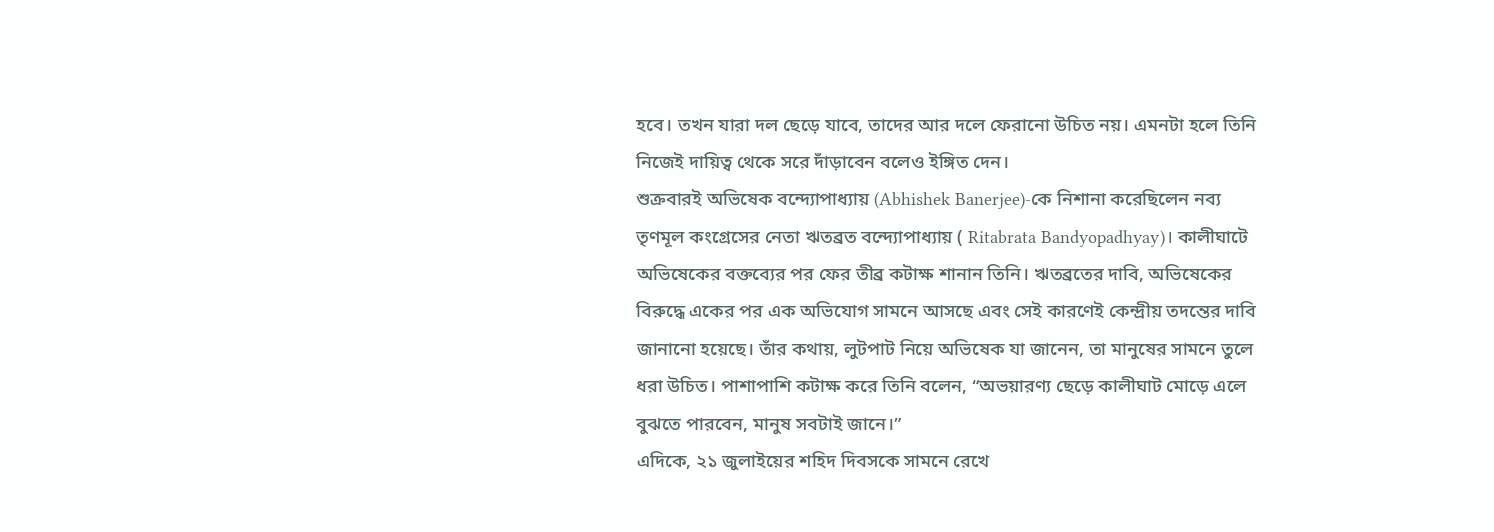হবে। তখন যারা দল ছেড়ে যাবে, তাদের আর দলে ফেরানো উচিত নয়। এমনটা হলে তিনি নিজেই দায়িত্ব থেকে সরে দাঁড়াবেন বলেও ইঙ্গিত দেন।
শুক্রবারই অভিষেক বন্দ্যোপাধ্যায় (Abhishek Banerjee)-কে নিশানা করেছিলেন নব্য তৃণমূল কংগ্রেসের নেতা ঋতব্রত বন্দ্যোপাধ্যায় ( Ritabrata Bandyopadhyay)। কালীঘাটে অভিষেকের বক্তব্যের পর ফের তীব্র কটাক্ষ শানান তিনি। ঋতব্রতের দাবি, অভিষেকের বিরুদ্ধে একের পর এক অভিযোগ সামনে আসছে এবং সেই কারণেই কেন্দ্রীয় তদন্তের দাবি জানানো হয়েছে। তাঁর কথায়, লুটপাট নিয়ে অভিষেক যা জানেন, তা মানুষের সামনে তুলে ধরা উচিত। পাশাপাশি কটাক্ষ করে তিনি বলেন, “অভয়ারণ্য ছেড়ে কালীঘাট মোড়ে এলে বুঝতে পারবেন, মানুষ সবটাই জানে।”
এদিকে, ২১ জুলাইয়ের শহিদ দিবসকে সামনে রেখে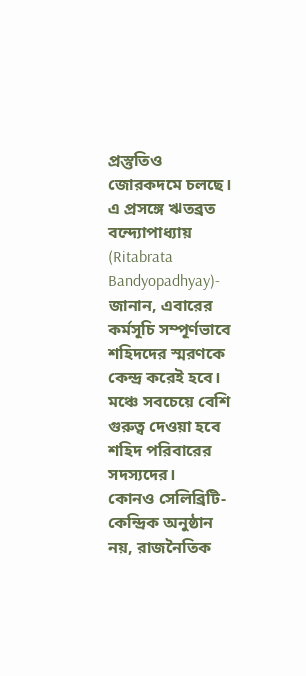প্রস্তুতিও জোরকদমে চলছে। এ প্রসঙ্গে ঋতব্রত বন্দ্যোপাধ্যায় (Ritabrata Bandyopadhyay)- জানান, এবারের কর্মসূচি সম্পূর্ণভাবে শহিদদের স্মরণকে কেন্দ্র করেই হবে। মঞ্চে সবচেয়ে বেশি গুরুত্ব দেওয়া হবে শহিদ পরিবারের সদস্যদের।
কোনও সেলিব্রিটি-কেন্দ্রিক অনুষ্ঠান নয়, রাজনৈতিক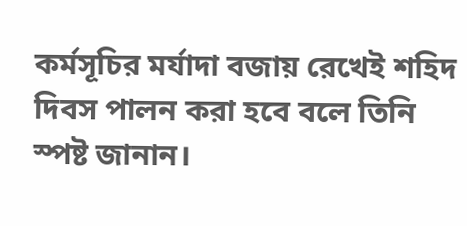কর্মসূচির মর্যাদা বজায় রেখেই শহিদ দিবস পালন করা হবে বলে তিনি স্পষ্ট জানান।